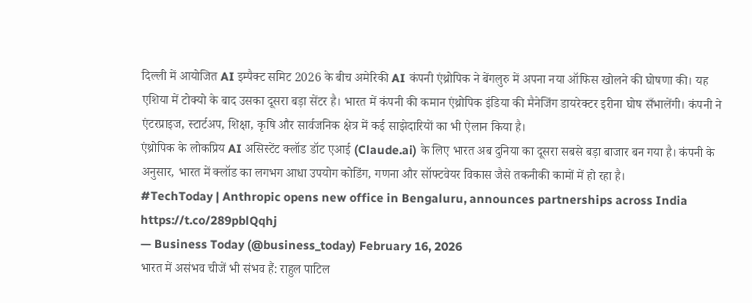दिल्ली में आयोजित AI इम्पैक्ट समिट 2026 के बीच अमेरिकी AI कंपनी एंथ्रोपिक ने बेंगलुरु में अपना नया ऑफिस खोलने की घोषणा की। यह एशिया में टोक्यो के बाद उसका दूसरा बड़ा सेंटर है। भारत में कंपनी की कमान एंथ्रोपिक इंडिया की मैनेजिंग डायरेक्टर इरीना घोष सँभालेंगी। कंपनी ने एंटरप्राइज, स्टार्टअप, शिक्षा, कृषि और सार्वजनिक क्षेत्र में कई साझेदारियों का भी ऐलान किया है।
एंथ्रोपिक के लोकप्रिय AI असिस्टेंट क्लॉड डॉट एआई (Claude.ai) के लिए भारत अब दुनिया का दूसरा सबसे बड़ा बाजार बन गया है। कंपनी के अनुसार, भारत में क्लॉड का लगभग आधा उपयोग कोडिंग, गणना और सॉफ्टवेयर विकास जैसे तकनीकी कामों में हो रहा है।
#TechToday | Anthropic opens new office in Bengaluru, announces partnerships across India https://t.co/289pblQqhj
— Business Today (@business_today) February 16, 2026
भारत में असंभव चीजें भी संभव हैं: राहुल पाटिल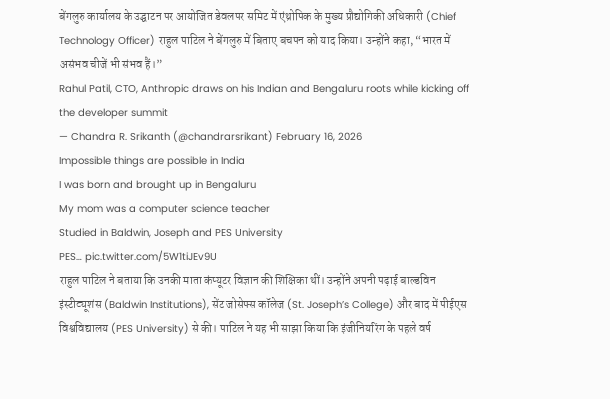बेंगलुरु कार्यालय के उद्घाटन पर आयोजित डेवलपर समिट में एंथ्रोपिक के मुख्य प्रौद्योगिकी अधिकारी (Chief Technology Officer) राहुल पाटिल ने बेंगलुरु में बिताए बचपन को याद किया। उन्होंने कहा, “भारत में असंभव चीजें भी संभव हैं।”
Rahul Patil, CTO, Anthropic draws on his Indian and Bengaluru roots while kicking off the developer summit
— Chandra R. Srikanth (@chandrarsrikant) February 16, 2026
Impossible things are possible in India
I was born and brought up in Bengaluru
My mom was a computer science teacher
Studied in Baldwin, Joseph and PES University
PES… pic.twitter.com/5W1tiJEv9U
राहुल पाटिल ने बताया कि उनकी माता कंप्यूटर विज्ञान की शिक्षिका थीं। उन्होंने अपनी पढ़ाई बाल्डविन इंस्टीट्यूशंस (Baldwin Institutions), सेंट जोसेफ्स कॉलेज (St. Joseph’s College) और बाद में पीईएस विश्वविद्यालय (PES University) से की। पाटिल ने यह भी साझा किया कि इंजीनियरिंग के पहले वर्ष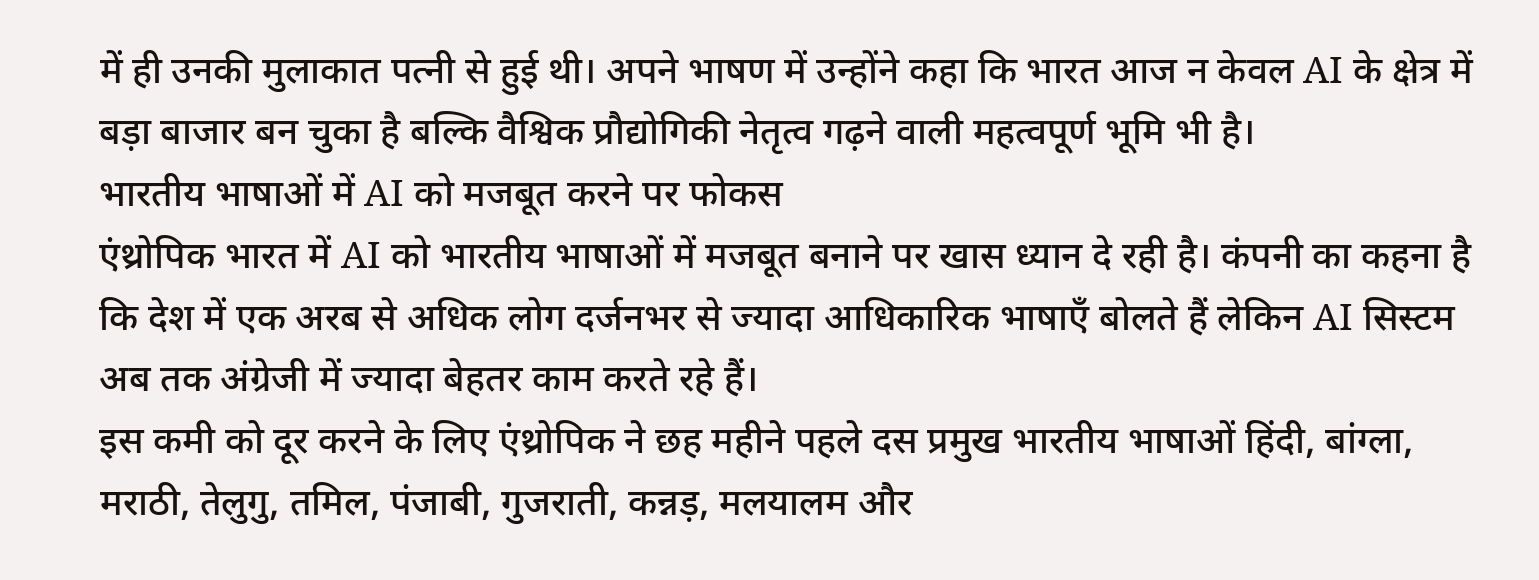में ही उनकी मुलाकात पत्नी से हुई थी। अपने भाषण में उन्होंने कहा कि भारत आज न केवल AI के क्षेत्र में बड़ा बाजार बन चुका है बल्कि वैश्विक प्रौद्योगिकी नेतृत्व गढ़ने वाली महत्वपूर्ण भूमि भी है।
भारतीय भाषाओं में AI को मजबूत करने पर फोकस
एंथ्रोपिक भारत में AI को भारतीय भाषाओं में मजबूत बनाने पर खास ध्यान दे रही है। कंपनी का कहना है कि देश में एक अरब से अधिक लोग दर्जनभर से ज्यादा आधिकारिक भाषाएँ बोलते हैं लेकिन AI सिस्टम अब तक अंग्रेजी में ज्यादा बेहतर काम करते रहे हैं।
इस कमी को दूर करने के लिए एंथ्रोपिक ने छह महीने पहले दस प्रमुख भारतीय भाषाओं हिंदी, बांग्ला, मराठी, तेलुगु, तमिल, पंजाबी, गुजराती, कन्नड़, मलयालम और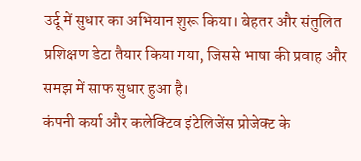उर्दू में सुधार का अभियान शुरू किया। बेहतर और संतुलित प्रशिक्षण डेटा तैयार किया गया, जिससे भाषा की प्रवाह और समझ में साफ सुधार हुआ है।
कंपनी कर्या और कलेक्टिव इंटेलिजेंस प्रोजेक्ट के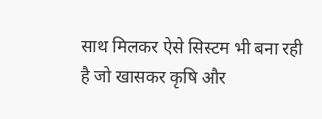साथ मिलकर ऐसे सिस्टम भी बना रही है जो खासकर कृषि और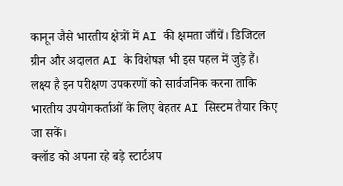कानून जैसे भारतीय क्षेत्रों में AI की क्षमता जाँचें। डिजिटल ग्रीन और अदालत AI के विशेषज्ञ भी इस पहल में जुड़े हैं। लक्ष्य है इन परीक्षण उपकरणों को सार्वजनिक करना ताकि भारतीय उपयोगकर्ताओं के लिए बेहतर AI सिस्टम तैयार किए जा सकें।
क्लॉड को अपना रहे बड़े स्टार्टअप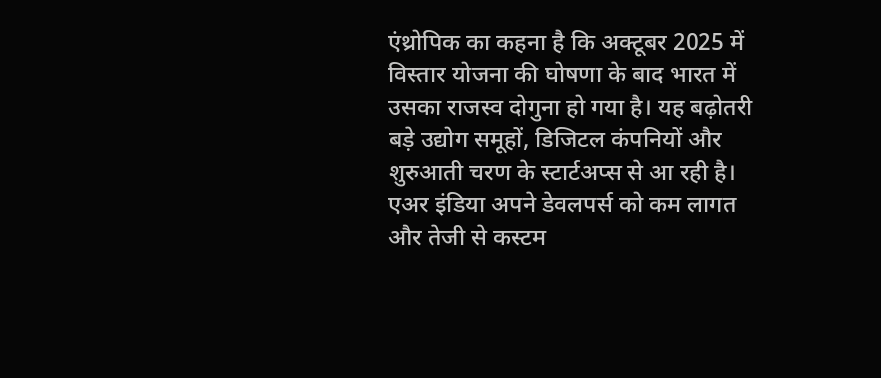एंथ्रोपिक का कहना है कि अक्टूबर 2025 में विस्तार योजना की घोषणा के बाद भारत में उसका राजस्व दोगुना हो गया है। यह बढ़ोतरी बड़े उद्योग समूहों, डिजिटल कंपनियों और शुरुआती चरण के स्टार्टअप्स से आ रही है।
एअर इंडिया अपने डेवलपर्स को कम लागत और तेजी से कस्टम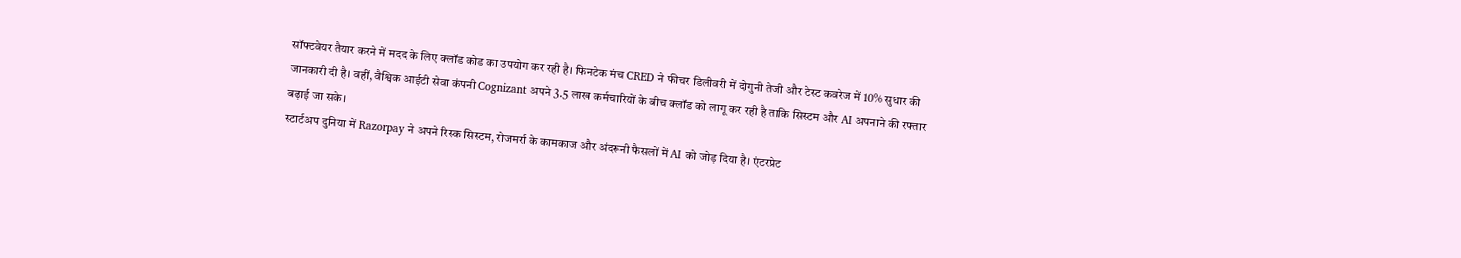सॉफ्टवेयर तैयार करने में मदद के लिए क्लॉड कोड का उपयोग कर रही है। फिनटेक मंच CRED ने फीचर डिलीवरी में दोगुनी तेजी और टेस्ट कवरेज में 10% सुधार की जानकारी दी है। वहीं, वैश्विक आईटी सेवा कंपनी Cognizant अपने 3.5 लाख कर्मचारियों के बीच क्लॉड को लागू कर रही है ताकि सिस्टम और AI अपनाने की रफ्तार बढ़ाई जा सके।
स्टार्टअप दुनिया में Razorpay ने अपने रिस्क सिस्टम, रोजमर्रा के कामकाज और अंदरूनी फैसलों में AI को जोड़ दिया है। एंटरप्रेट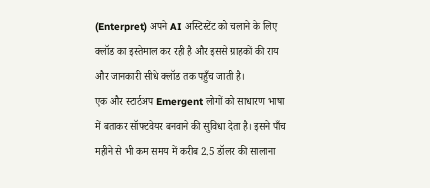(Enterpret) अपने AI अस्टिस्टेंट को चलाने के लिए क्लॉड का इस्तेमाल कर रही है और इससे ग्राहकों की राय और जानकारी सीधे क्लॉड तक पहुँच जाती है।
एक और स्टार्टअप Emergent लोगों को साधारण भाषा में बताकर सॉफ्टवेयर बनवाने की सुविधा देता है। इसने पाँच महीने से भी कम समय में करीब 2.5 डॉलर की सालाना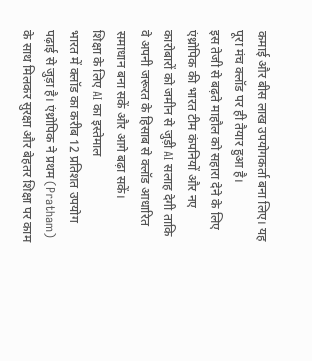कमाई और बीस लाख उपयोगकर्ता बना लिए। यह पूरा मंच क्लॉड पर ही तैयार हुआ है।
इस तेजी से बढ़ते माहौल को सहारा देने के लिए एंथ्रोपिक की भारत टीम कंपनियों और नए कारोबारों को जमीन से जुड़ी AI सलाह देगी ताकि वे अपनी जरूरत के हिसाब से क्लॉड आधारित समाधान बना सकें और आगे बढ़ा सकें।
शिक्षा के लिए AI का इस्तेमाल
भारत में क्लॉड का करीब 12 प्रतिशत उपयोग पढ़ाई से जुड़ा है। एंथ्रोपिक ने प्रथम (Pratham) के साथ मिलकर सुरक्षा और बेहतर शिक्षा पर काम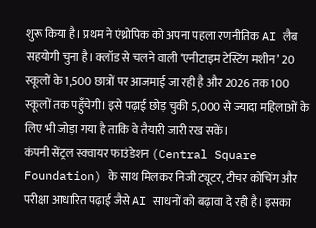शुरू किया है। प्रथम ने एंथ्रोपिक को अपना पहला रणनीतिक AI लैब सहयोगी चुना है। क्लॉड से चलने वाली ‘एनीटाइम टेस्टिंग मशीन’ 20 स्कूलों के 1,500 छात्रों पर आजमाई जा रही है और 2026 तक 100 स्कूलों तक पहुँचेगी। इसे पढ़ाई छोड़ चुकी 5,000 से ज्यादा महिलाओं के लिए भी जोड़ा गया है ताकि वे तैयारी जारी रख सकें।
कंपनी सेंट्रल स्क्वायर फाउंडेशन (Central Square Foundation) के साथ मिलकर निजी ट्यूटर, टीचर कोचिंग और परीक्षा आधारित पढ़ाई जैसे AI साधनों को बढ़ावा दे रही है। इसका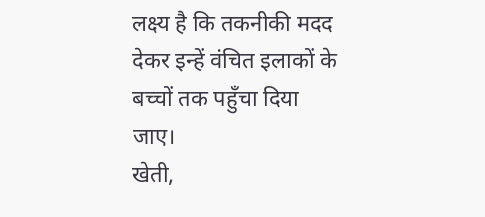लक्ष्य है कि तकनीकी मदद देकर इन्हें वंचित इलाकों के बच्चों तक पहुँचा दिया जाए।
खेती,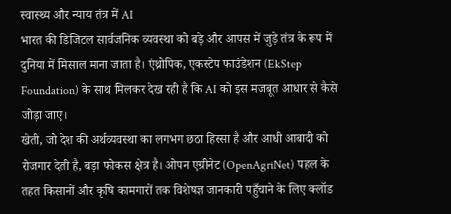स्वास्थ्य और न्याय तंत्र में AI
भारत की डिजिटल सार्वजनिक व्यवस्था को बड़े और आपस में जुड़े तंत्र के रूप में दुनिया में मिसाल माना जाता है। एंथ्रोपिक, एकस्टेप फाउंडेशन (EkStep Foundation) के साथ मिलकर देख रही है कि AI को इस मजबूत आधार से कैसे जोड़ा जाए।
खेती, जो देश की अर्थव्यवस्था का लगभग छठा हिस्सा है और आधी आबादी को रोजगार देती है, बड़ा फोकस क्षेत्र है। ओपन एग्रीनेट (OpenAgriNet) पहल के तहत किसानों और कृषि कामगारों तक विशेषज्ञ जानकारी पहुँचाने के लिए क्लॉड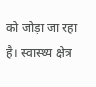को जोड़ा जा रहा है। स्वास्थ्य क्षेत्र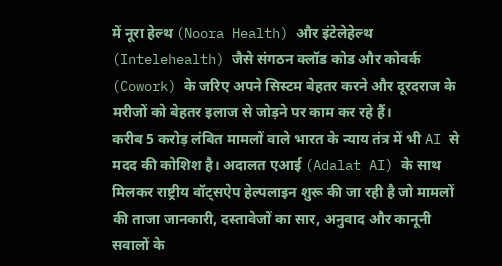में नूरा हेल्थ (Noora Health) और इंटेलेहेल्थ (Intelehealth) जैसे संगठन क्लॉड कोड और कोवर्क (Cowork) के जरिए अपने सिस्टम बेहतर करने और दूरदराज के मरीजों को बेहतर इलाज से जोड़ने पर काम कर रहे हैं।
करीब 5 करोड़ लंबित मामलों वाले भारत के न्याय तंत्र में भी AI से मदद की कोशिश है। अदालत एआई (Adalat AI) के साथ मिलकर राष्ट्रीय वॉट्सऐप हेल्पलाइन शुरू की जा रही है जो मामलों की ताजा जानकारी, दस्तावेजों का सार, अनुवाद और कानूनी सवालों के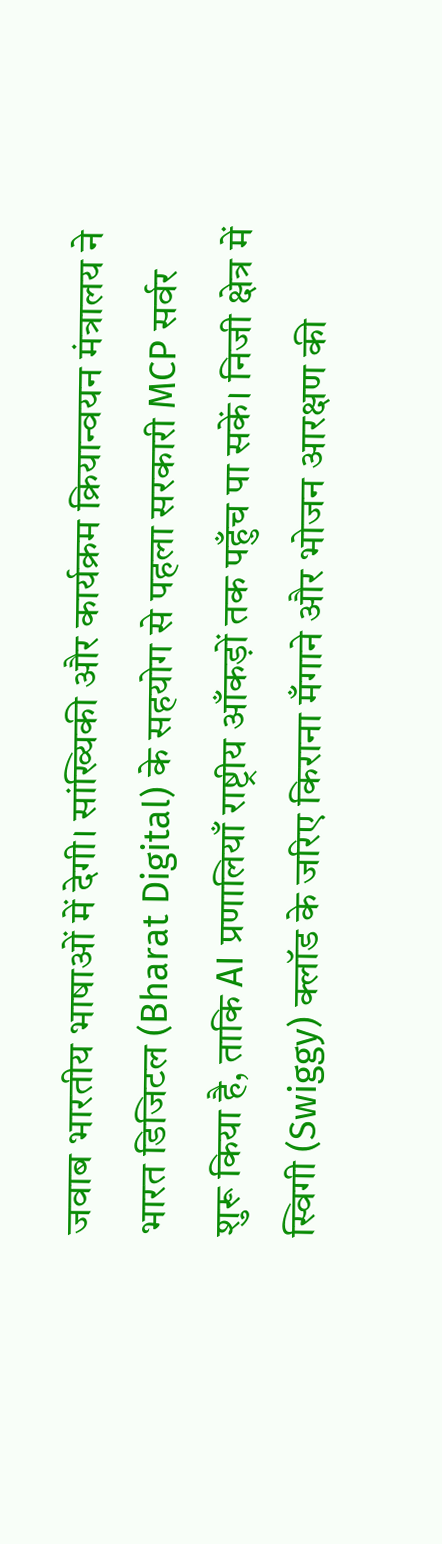जवाब भारतीय भाषाओं में देगी। सांख्यिकी और कार्यक्रम क्रियान्वयन मंत्रालय ने भारत डिजिटल (Bharat Digital) के सहयोग से पहला सरकारी MCP सर्वर शुरू किया है, ताकि AI प्रणालियाँ राष्ट्रीय आँकड़ों तक पहुँच पा सकें। निजी क्षेत्र में स्विगी (Swiggy) क्लॉड के जरिए किराना मँगाने और भोजन आरक्षण की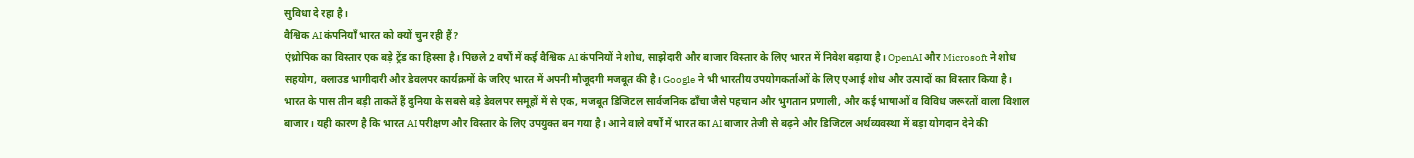सुविधा दे रहा है।
वैश्विक AI कंपनियाँ भारत को क्यों चुन रही हैं?
एंथ्रोपिक का विस्तार एक बड़े ट्रेंड का हिस्सा है। पिछले 2 वर्षों में कई वैश्विक AI कंपनियों ने शोध, साझेदारी और बाजार विस्तार के लिए भारत में निवेश बढ़ाया है। OpenAI और Microsoft ने शोध सहयोग, क्लाउड भागीदारी और डेवलपर कार्यक्रमों के जरिए भारत में अपनी मौजूदगी मजबूत की है। Google ने भी भारतीय उपयोगकर्ताओं के लिए एआई शोध और उत्पादों का विस्तार किया है।
भारत के पास तीन बड़ी ताकतें हैं दुनिया के सबसे बड़े डेवलपर समूहों में से एक, मजबूत डिजिटल सार्वजनिक ढाँचा जैसे पहचान और भुगतान प्रणाली, और कई भाषाओं व विविध जरूरतों वाला विशाल बाजार। यही कारण है कि भारत AI परीक्षण और विस्तार के लिए उपयुक्त बन गया है। आने वाले वर्षों में भारत का AI बाजार तेजी से बढ़ने और डिजिटल अर्थव्यवस्था में बड़ा योगदान देने की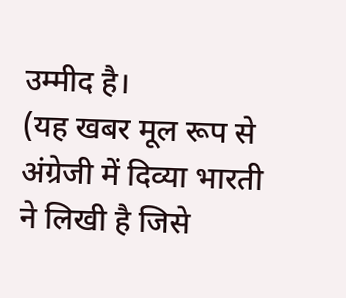उम्मीद है।
(यह खबर मूल रूप से अंग्रेजी में दिव्या भारती ने लिखी है जिसे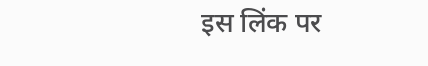इस लिंक पर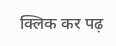क्लिक कर पढ़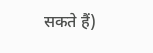सकते हैं)